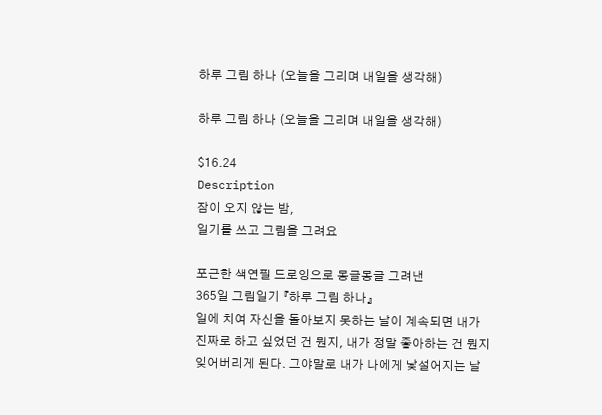하루 그림 하나 (오늘을 그리며 내일을 생각해)

하루 그림 하나 (오늘을 그리며 내일을 생각해)

$16.24
Description
잠이 오지 않는 밤,
일기를 쓰고 그림을 그려요

포근한 색연필 드로잉으로 몽글몽글 그려낸
365일 그림일기 『하루 그림 하나』
일에 치여 자신을 돌아보지 못하는 날이 계속되면 내가 진짜로 하고 싶었던 건 뭔지, 내가 정말 좋아하는 건 뭔지 잊어버리게 된다. 그야말로 내가 나에게 낯설어지는 날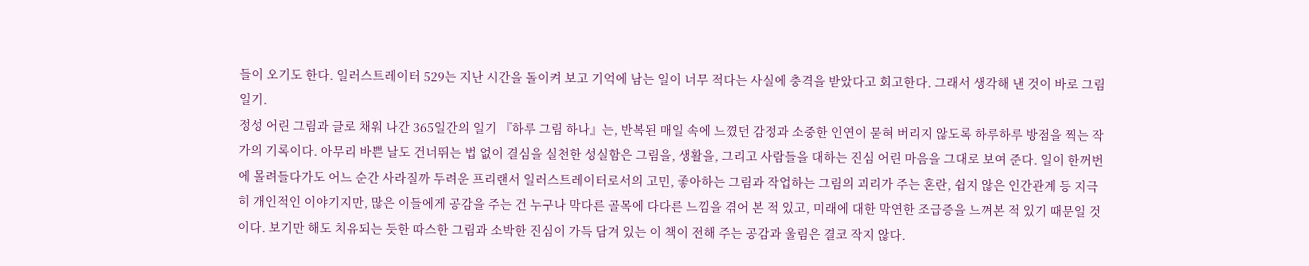들이 오기도 한다. 일러스트레이터 529는 지난 시간을 돌이켜 보고 기억에 남는 일이 너무 적다는 사실에 충격을 받았다고 회고한다. 그래서 생각해 낸 것이 바로 그림일기.
정성 어린 그림과 글로 채워 나간 365일간의 일기 『하루 그림 하나』는, 반복된 매일 속에 느꼈던 감정과 소중한 인연이 묻혀 버리지 않도록 하루하루 방점을 찍는 작가의 기록이다. 아무리 바쁜 날도 건너뛰는 법 없이 결심을 실천한 성실함은 그림을, 생활을, 그리고 사람들을 대하는 진심 어린 마음을 그대로 보여 준다. 일이 한꺼번에 몰려들다가도 어느 순간 사라질까 두려운 프리랜서 일러스트레이터로서의 고민, 좋아하는 그림과 작업하는 그림의 괴리가 주는 혼란, 쉽지 않은 인간관계 등 지극히 개인적인 이야기지만, 많은 이들에게 공감을 주는 건 누구나 막다른 골목에 다다른 느낌을 겪어 본 적 있고, 미래에 대한 막연한 조급증을 느껴본 적 있기 때문일 것이다. 보기만 해도 치유되는 듯한 따스한 그림과 소박한 진심이 가득 담겨 있는 이 책이 전해 주는 공감과 울림은 결코 작지 않다.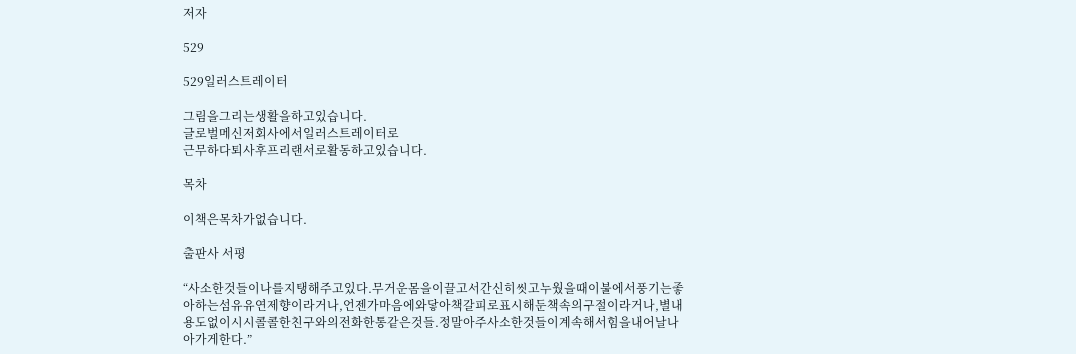저자

529

529일러스트레이터

그림을그리는생활을하고있습니다.
글로벌메신저회사에서일러스트레이터로
근무하다퇴사후프리랜서로활동하고있습니다.

목차

이책은목차가없습니다.

출판사 서평

“사소한것들이나를지탱해주고있다.무거운몸을이끌고서간신히씻고누웠을때이불에서풍기는좋아하는섬유유연제향이라거나,언젠가마음에와닿아책갈피로표시해둔책속의구절이라거나,별내용도없이시시콜콜한친구와의전화한통같은것들.정말아주사소한것들이계속해서힘을내어날나아가게한다.”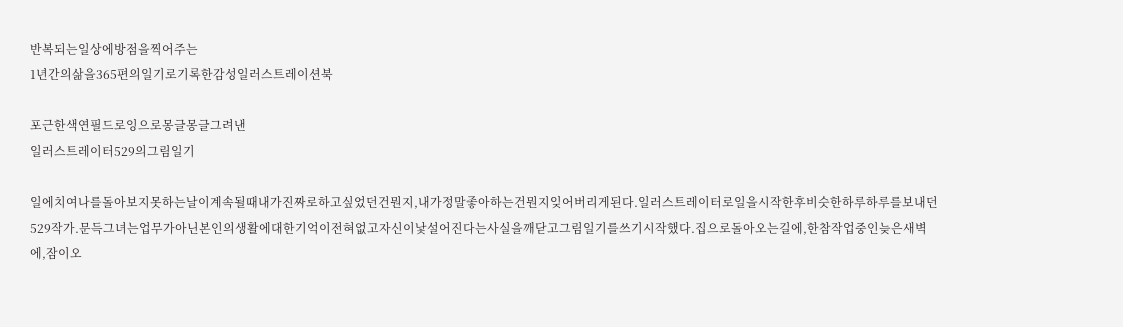반복되는일상에방점을찍어주는
1년간의삶을365편의일기로기록한감성일러스트레이션북

포근한색연필드로잉으로몽글몽글그려낸
일러스트레이터529의그림일기

일에치여나를돌아보지못하는날이계속될때내가진짜로하고싶었던건뭔지,내가정말좋아하는건뭔지잊어버리게된다.일러스트레이터로일을시작한후비슷한하루하루를보내던529작가.문득그녀는업무가아닌본인의생활에대한기억이전혀없고자신이낯설어진다는사실을깨닫고그림일기를쓰기시작했다.집으로돌아오는길에,한참작업중인늦은새벽에,잠이오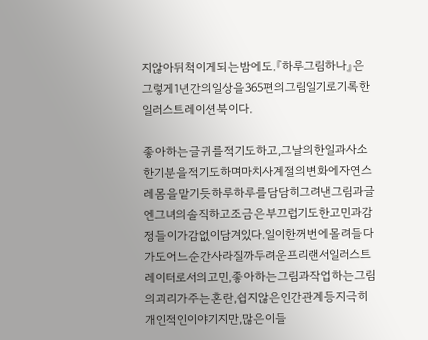지않아뒤척이게되는밤에도.『하루그림하나』은그렇게1년간의일상을365편의그림일기로기록한일러스트레이션북이다.

좋아하는글귀를적기도하고,그날의한일과사소한기분을적기도하며마치사계절의변화에자연스레몸을맡기듯하루하루를담담히그려낸그림과글엔그녀의솔직하고조금은부끄럽기도한고민과감정들이가감없이담겨있다.일이한꺼번에몰려들다가도어느순간사라질까두려운프리랜서일러스트레이터로서의고민,좋아하는그림과작업하는그림의괴리가주는혼란,쉽지않은인간관계등지극히개인적인이야기지만,많은이들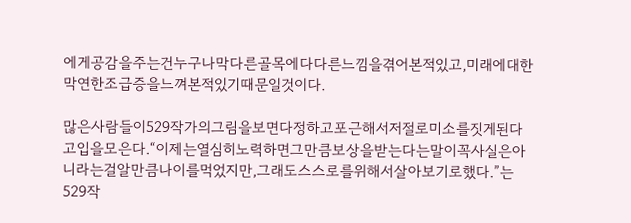에게공감을주는건누구나막다른골목에다다른느낌을겪어본적있고,미래에대한막연한조급증을느껴본적있기때문일것이다.

많은사람들이529작가의그림을보면다정하고포근해서저절로미소를짓게된다고입을모은다.“이제는열심히노력하면그만큼보상을받는다는말이꼭사실은아니라는걸알만큼나이를먹었지만,그래도스스로를위해서살아보기로했다.”는529작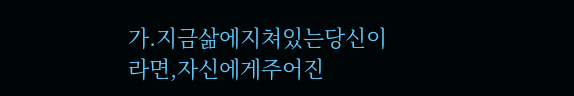가.지금삶에지쳐있는당신이라면,자신에게주어진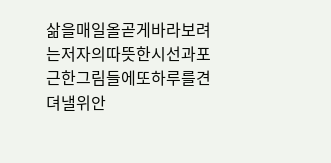삶을매일올곧게바라보려는저자의따뜻한시선과포근한그림들에또하루를견뎌낼위안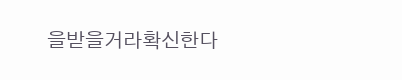을받을거라확신한다